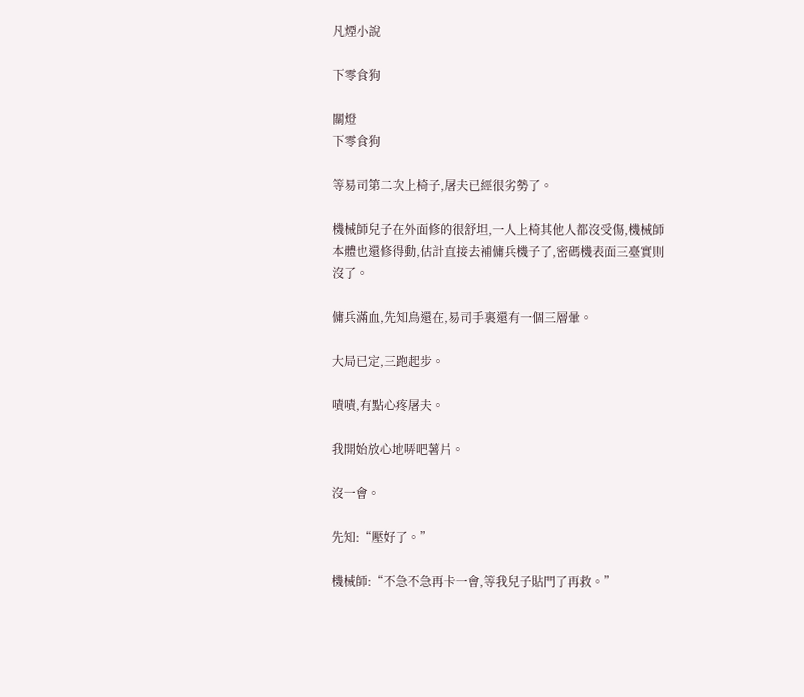凡煙小說

下零食狗

關燈
下零食狗

等易司第二次上椅子,屠夫已經很劣勢了。

機械師兒子在外面修的很舒坦,一人上椅其他人都沒受傷,機械師本體也還修得動,估計直接去補傭兵機子了,密碼機表面三臺實則沒了。

傭兵滿血,先知鳥還在,易司手裏還有一個三層暈。

大局已定,三跑起步。

嘖嘖,有點心疼屠夫。

我開始放心地哢吧薯片。

沒一會。

先知:“壓好了。”

機械師:“不急不急再卡一會,等我兒子貼門了再救。”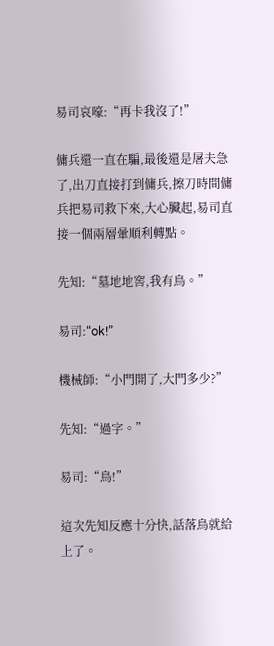易司哀嚎:“再卡我沒了!”

傭兵還一直在騙,最後還是屠夫急了,出刀直接打到傭兵,擦刀時間傭兵把易司救下來,大心臟起,易司直接一個兩層暈順利轉點。

先知:“墓地地窖,我有鳥。”

易司:“ok!”

機械師:“小門開了,大門多少?”

先知:“過字。”

易司:“鳥!”

這次先知反應十分快,話落鳥就給上了。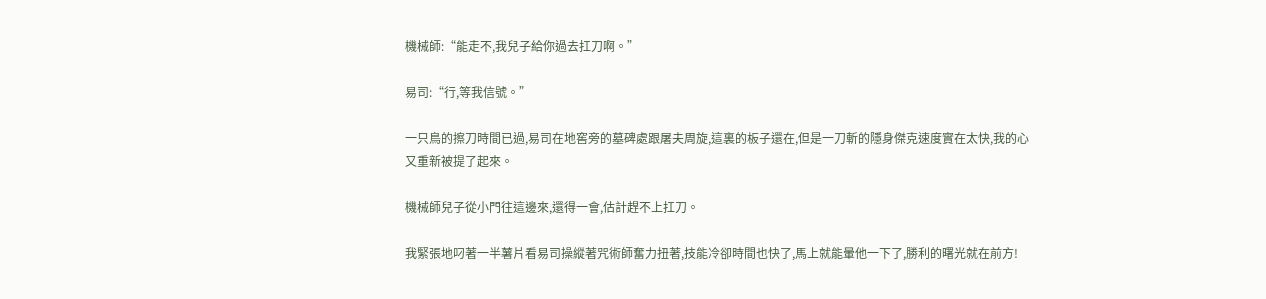機械師:“能走不,我兒子給你過去扛刀啊。”

易司:“行,等我信號。”

一只鳥的擦刀時間已過,易司在地窖旁的墓碑處跟屠夫周旋,這裏的板子還在,但是一刀斬的隱身傑克速度實在太快,我的心又重新被提了起來。

機械師兒子從小門往這邊來,還得一會,估計趕不上扛刀。

我緊張地叼著一半薯片看易司操縱著咒術師奮力扭著,技能冷卻時間也快了,馬上就能暈他一下了,勝利的曙光就在前方!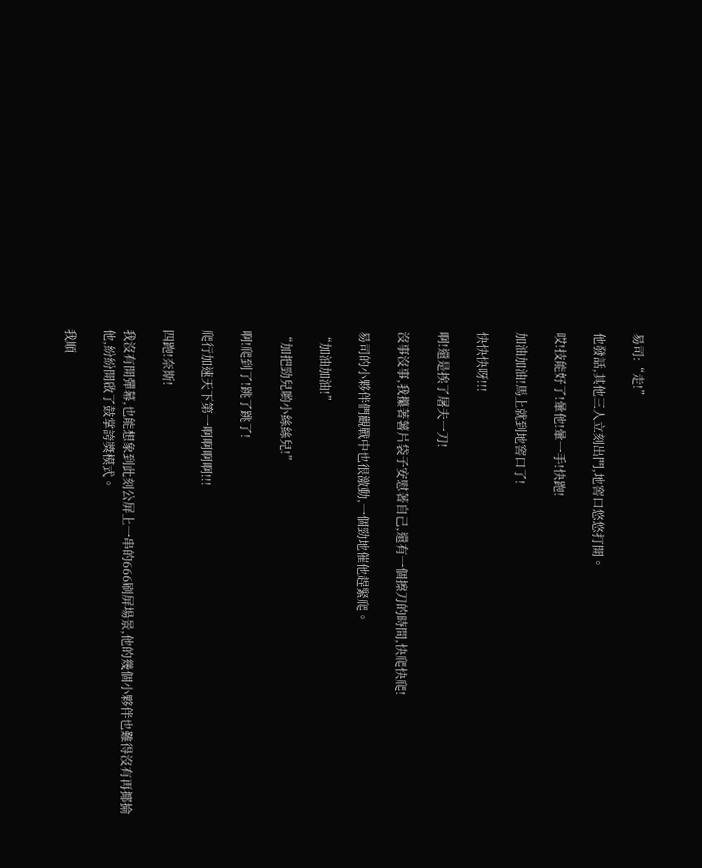易司:“走!”

他發話,其他三人立刻出門,地窖口悠悠打開。

哎!技能好了!暈他!暈一手!快跑!

加油加油!馬上就到地窖口了!

快快快呀!!!

啊!還是挨了屠夫一刀!

沒事沒事,我攥著薯片袋子安慰著自己,還有一個擦刀的時間,快爬快爬!

易司的小夥伴們觀戰中也很激動,一個勁地催他趕緊爬。

“加油加油!”

“加把勁兒喲小絲絲兒!”

啊!爬到了!跳了跳了!

爬行加速天下第一啊啊啊啊!!!

四跑!奈斯!

我沒有開彈幕,也能想象到此刻公屏上一串的666刷屏場景,他的幾個小夥伴也難得沒有再揶揄他,紛紛開啟了鼓掌誇獎模式。

我順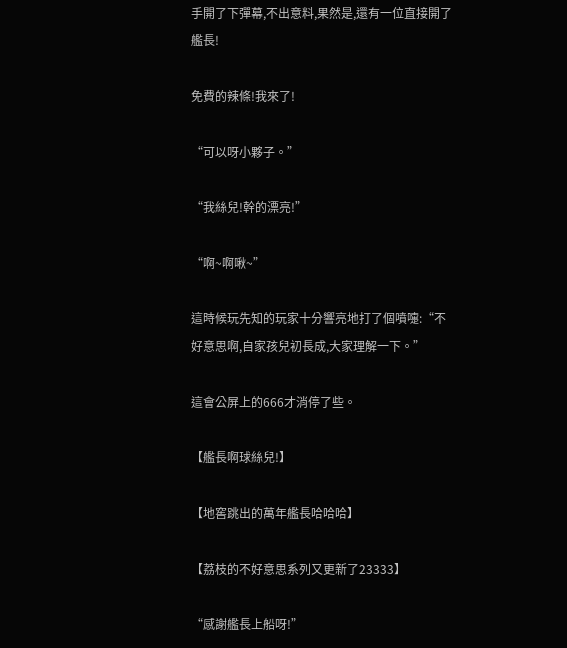手開了下彈幕,不出意料,果然是,還有一位直接開了艦長!

免費的辣條!我來了!

“可以呀小夥子。”

“我絲兒!幹的漂亮!”

“啊~啊啾~”

這時候玩先知的玩家十分響亮地打了個噴嚏:“不好意思啊,自家孩兒初長成,大家理解一下。”

這會公屏上的666才消停了些。

【艦長啊球絲兒!】

【地窖跳出的萬年艦長哈哈哈】

【荔枝的不好意思系列又更新了23333】

“感謝艦長上船呀!”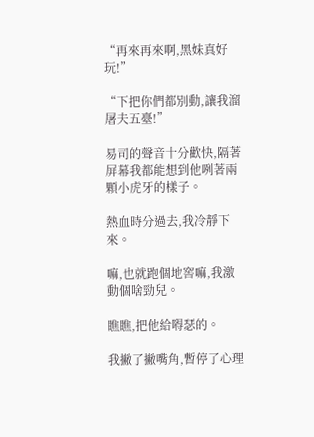“再來再來啊,黑妹真好玩!”

“下把你們都別動,讓我溜屠夫五臺!”

易司的聲音十分歡快,隔著屏幕我都能想到他咧著兩顆小虎牙的樣子。

熱血時分過去,我冷靜下來。

嘛,也就跑個地窖嘛,我激動個啥勁兒。

瞧瞧,把他給嘚瑟的。

我撇了撇嘴角,暫停了心理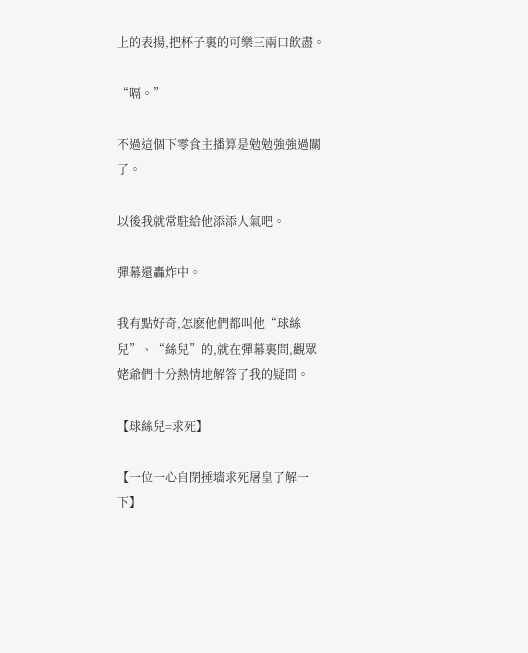上的表揚,把杯子裏的可樂三兩口飲盡。

“嗝。”

不過這個下零食主播算是勉勉強強過關了。

以後我就常駐給他添添人氣吧。

彈幕還轟炸中。

我有點好奇,怎麽他們都叫他“球絲兒”、“絲兒”的,就在彈幕裏問,觀眾姥爺們十分熱情地解答了我的疑問。

【球絲兒=求死】

【一位一心自閉捶墻求死屠皇了解一下】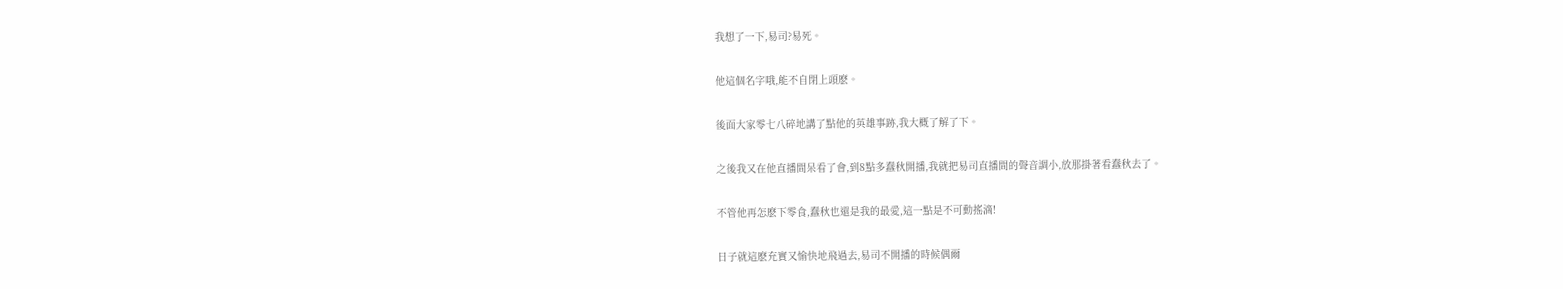我想了一下,易司?易死。

他這個名字哦,能不自閉上頭麽。

後面大家零七八碎地講了點他的英雄事跡,我大概了解了下。

之後我又在他直播間呆看了會,到8點多蠢秋開播,我就把易司直播間的聲音調小,放那掛著看蠢秋去了。

不管他再怎麽下零食,蠢秋也還是我的最愛,這一點是不可動搖滴!

日子就這麽充實又愉快地飛過去,易司不開播的時候偶爾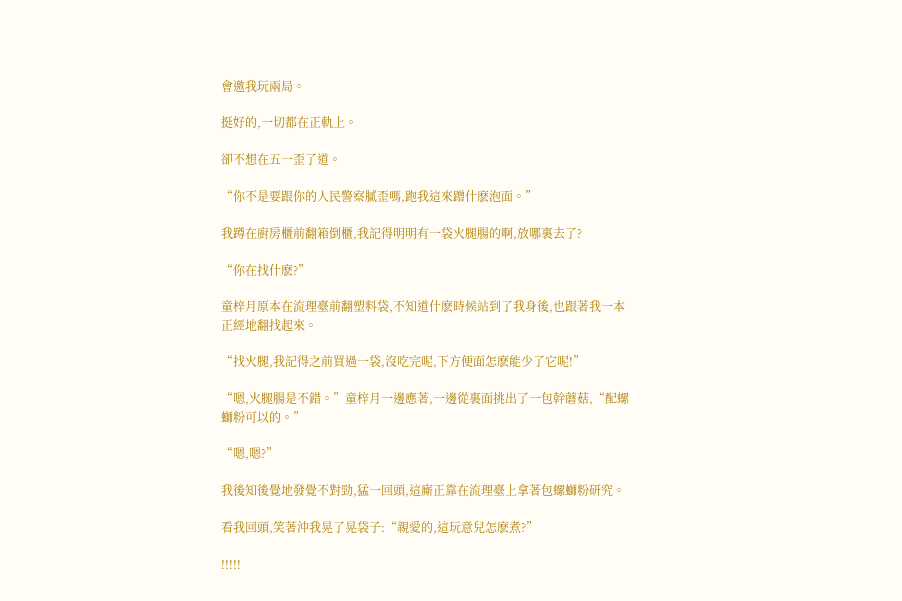會邀我玩兩局。

挺好的,一切都在正軌上。

卻不想在五一歪了道。

“你不是要跟你的人民警察膩歪嗎,跑我這來蹭什麽泡面。”

我蹲在廚房櫃前翻箱倒櫃,我記得明明有一袋火腿腸的啊,放哪裏去了?

“你在找什麽?”

童梓月原本在流理臺前翻塑料袋,不知道什麽時候站到了我身後,也跟著我一本正經地翻找起來。

“找火腿,我記得之前買過一袋,沒吃完呢,下方便面怎麽能少了它呢!”

“嗯,火腿腸是不錯。”童梓月一邊應著,一邊從裏面挑出了一包幹蘑菇,“配螺螄粉可以的。”

“嗯,嗯?”

我後知後覺地發覺不對勁,猛一回頭,這廝正靠在流理臺上拿著包螺螄粉研究。

看我回頭,笑著沖我晃了晃袋子:“親愛的,這玩意兒怎麽煮?”

!!!!!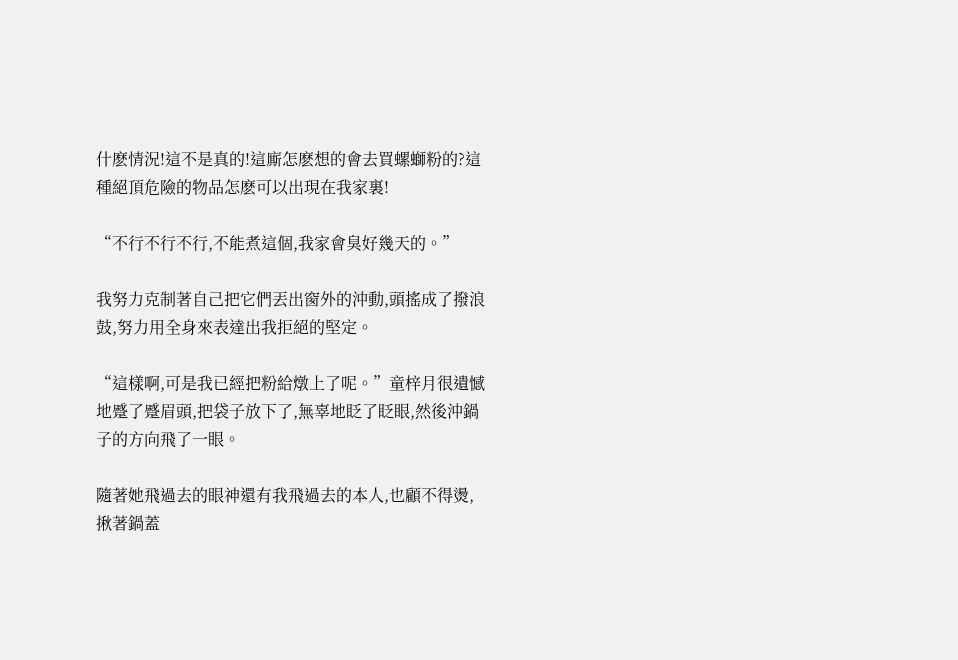什麽情況!這不是真的!這廝怎麽想的會去買螺螄粉的?這種絕頂危險的物品怎麽可以出現在我家裏!

“不行不行不行,不能煮這個,我家會臭好幾天的。”

我努力克制著自己把它們丟出窗外的沖動,頭搖成了撥浪鼓,努力用全身來表達出我拒絕的堅定。

“這樣啊,可是我已經把粉給燉上了呢。”童梓月很遺憾地蹙了蹙眉頭,把袋子放下了,無辜地眨了眨眼,然後沖鍋子的方向飛了一眼。

隨著她飛過去的眼神還有我飛過去的本人,也顧不得燙,揪著鍋蓋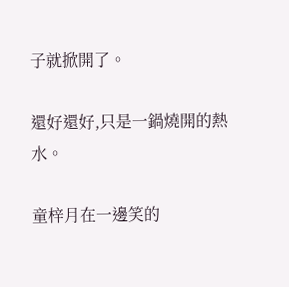子就掀開了。

還好還好,只是一鍋燒開的熱水。

童梓月在一邊笑的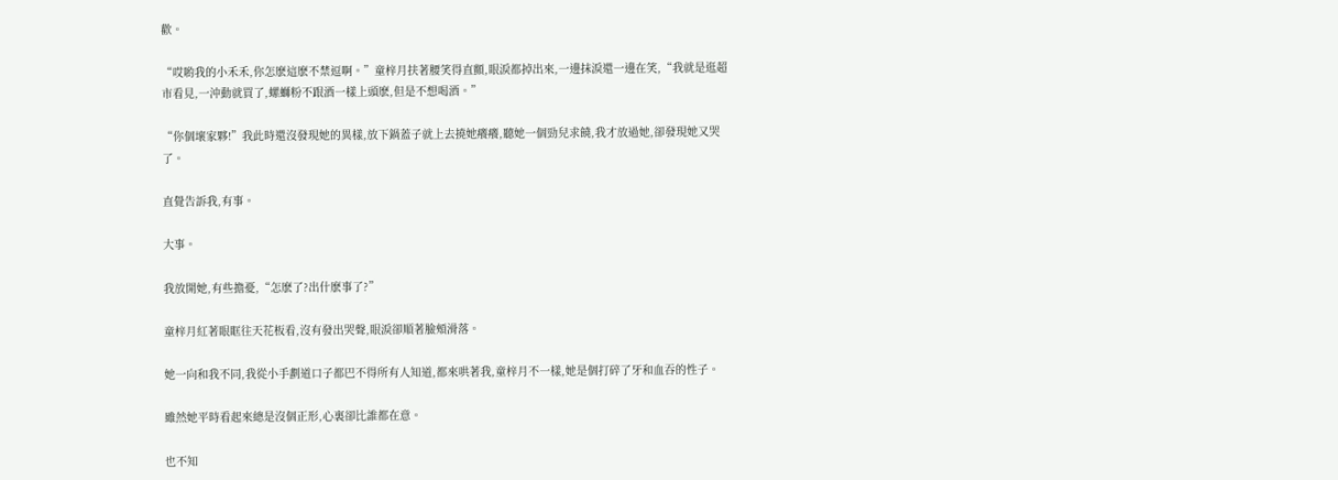歡。

“哎喲我的小禾禾,你怎麽這麽不禁逗啊。”童梓月扶著腰笑得直顫,眼淚都掉出來,一邊抹淚還一邊在笑,“我就是逛超市看見,一沖動就買了,螺螄粉不跟酒一樣上頭麽,但是不想喝酒。”

“你個壞家夥!”我此時還沒發現她的異樣,放下鍋蓋子就上去撓她癢癢,聽她一個勁兒求饒,我才放過她,卻發現她又哭了。

直覺告訴我,有事。

大事。

我放開她,有些擔憂,“怎麽了?出什麽事了?”

童梓月紅著眼眶往天花板看,沒有發出哭聲,眼淚卻順著臉頰滑落。

她一向和我不同,我從小手劃道口子都巴不得所有人知道,都來哄著我,童梓月不一樣,她是個打碎了牙和血吞的性子。

雖然她平時看起來總是沒個正形,心裏卻比誰都在意。

也不知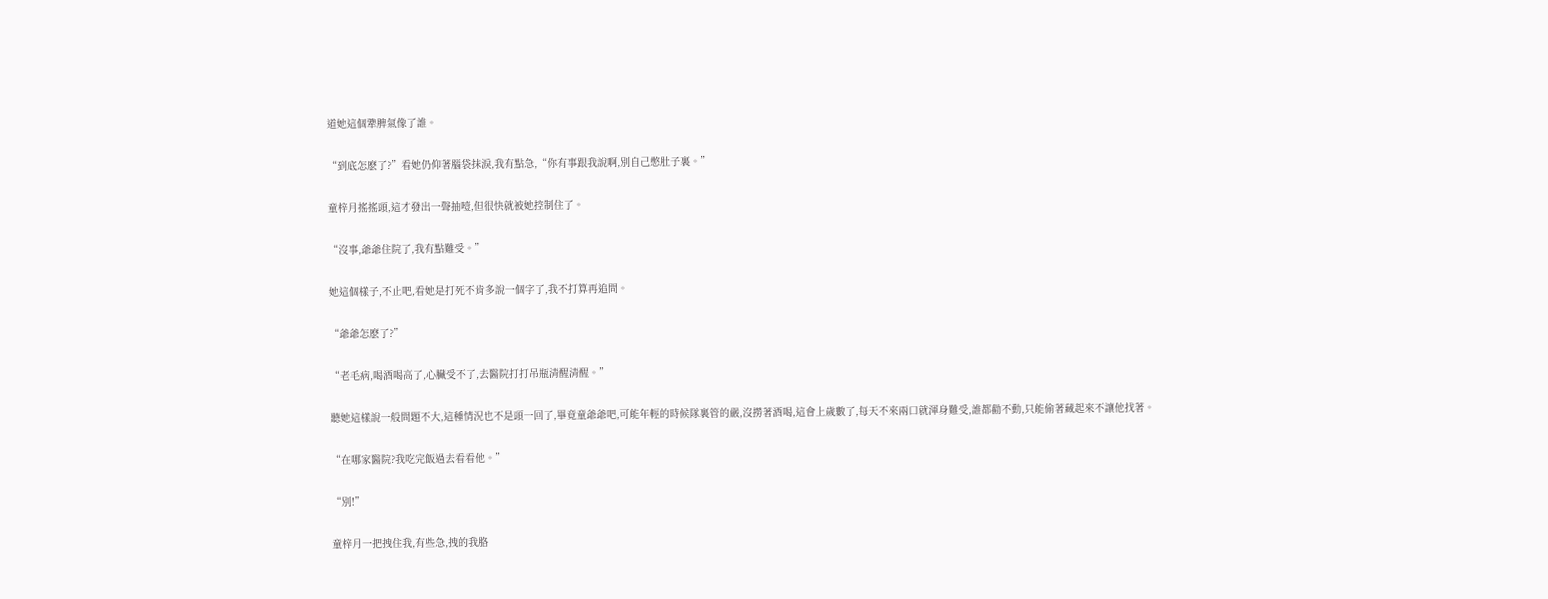道她這個犟脾氣像了誰。

“到底怎麽了?”看她仍仰著腦袋抹淚,我有點急,“你有事跟我說啊,別自己憋肚子裏。”

童梓月搖搖頭,這才發出一聲抽噎,但很快就被她控制住了。

“沒事,爺爺住院了,我有點難受。”

她這個樣子,不止吧,看她是打死不肯多說一個字了,我不打算再追問。

“爺爺怎麽了?”

“老毛病,喝酒喝高了,心臟受不了,去醫院打打吊瓶清醒清醒。”

聽她這樣說一般問題不大,這種情況也不是頭一回了,畢竟童爺爺吧,可能年輕的時候隊裏管的嚴,沒撈著酒喝,這會上歲數了,每天不來兩口就渾身難受,誰都勸不動,只能偷著藏起來不讓他找著。

“在哪家醫院?我吃完飯過去看看他。”

“別!”

童梓月一把拽住我,有些急,拽的我胳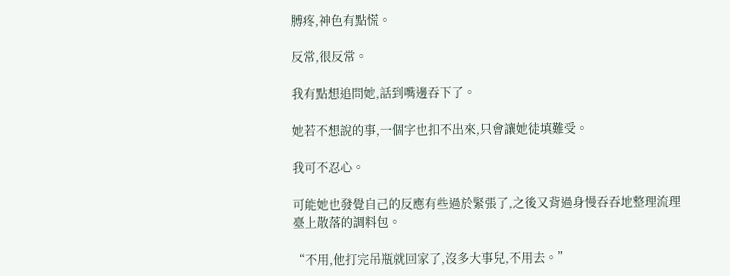膊疼,神色有點慌。

反常,很反常。

我有點想追問她,話到嘴邊吞下了。

她若不想說的事,一個字也扣不出來,只會讓她徒填難受。

我可不忍心。

可能她也發覺自己的反應有些過於緊張了,之後又背過身慢吞吞地整理流理臺上散落的調料包。

“不用,他打完吊瓶就回家了,沒多大事兒,不用去。”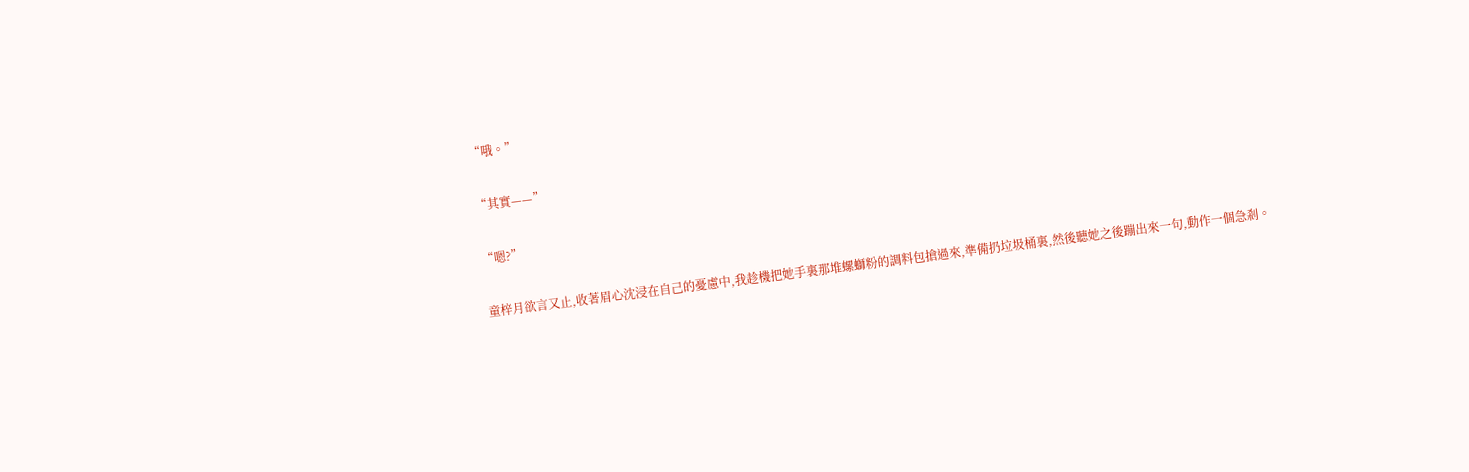“哦。”

“其實——”

“嗯?”

童梓月欲言又止,收著眉心沈浸在自己的憂慮中,我趁機把她手裏那堆螺螄粉的調料包搶過來,準備扔垃圾桶裏,然後聽她之後蹦出來一句,動作一個急剎。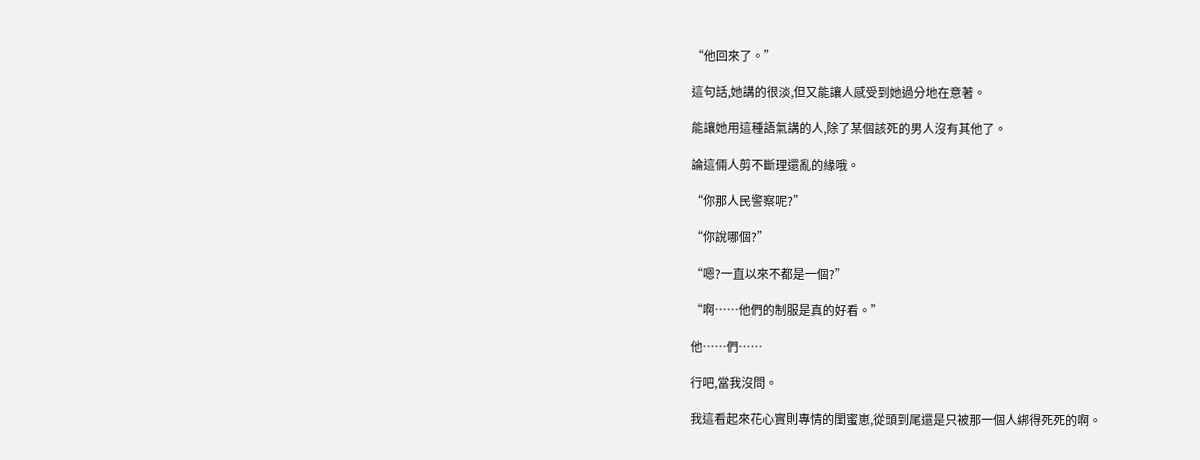“他回來了。”

這句話,她講的很淡,但又能讓人感受到她過分地在意著。

能讓她用這種語氣講的人,除了某個該死的男人沒有其他了。

論這倆人剪不斷理還亂的緣哦。

“你那人民警察呢?”

“你說哪個?”

“嗯?一直以來不都是一個?”

“啊……他們的制服是真的好看。”

他……們……

行吧,當我沒問。

我這看起來花心實則專情的閨蜜崽,從頭到尾還是只被那一個人綁得死死的啊。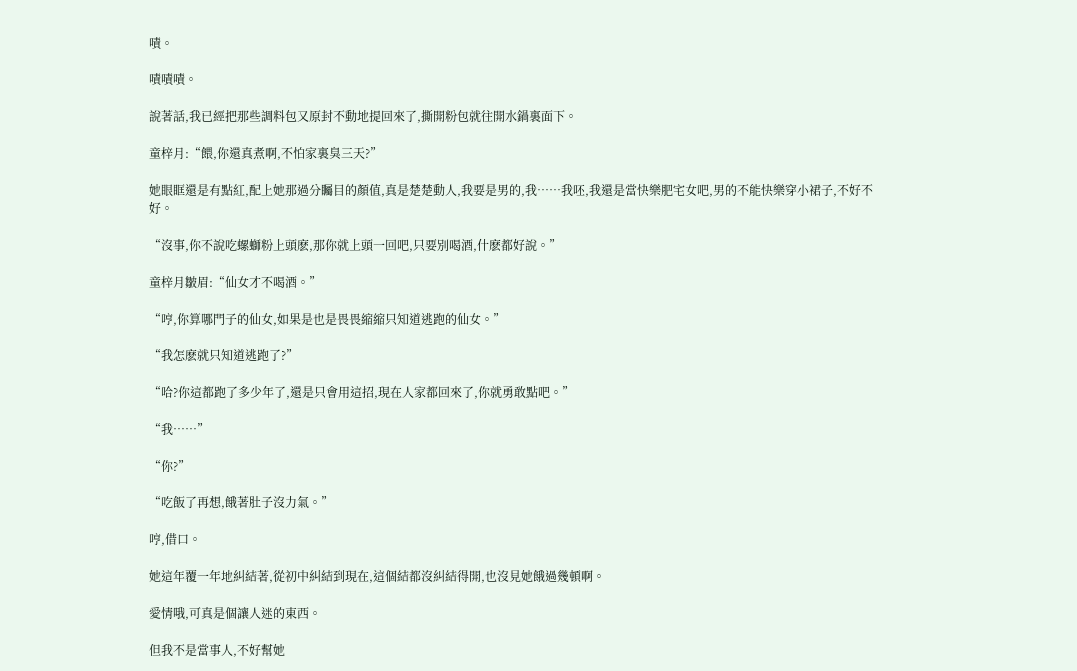嘖。

嘖嘖嘖。

說著話,我已經把那些調料包又原封不動地提回來了,撕開粉包就往開水鍋裏面下。

童梓月:“餵,你還真煮啊,不怕家裏臭三天?”

她眼眶還是有點紅,配上她那過分矚目的顏值,真是楚楚動人,我要是男的,我……我呸,我還是當快樂肥宅女吧,男的不能快樂穿小裙子,不好不好。

“沒事,你不說吃螺螄粉上頭麽,那你就上頭一回吧,只要別喝酒,什麽都好說。”

童梓月皺眉:“仙女才不喝酒。”

“哼,你算哪門子的仙女,如果是也是畏畏縮縮只知道逃跑的仙女。”

“我怎麽就只知道逃跑了?”

“哈?你這都跑了多少年了,還是只會用這招,現在人家都回來了,你就勇敢點吧。”

“我……”

“你?”

“吃飯了再想,餓著肚子沒力氣。”

哼,借口。

她這年覆一年地糾結著,從初中糾結到現在,這個結都沒糾結得開,也沒見她餓過幾頓啊。

愛情哦,可真是個讓人迷的東西。

但我不是當事人,不好幫她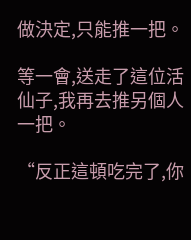做決定,只能推一把。

等一會,送走了這位活仙子,我再去推另個人一把。

“反正這頓吃完了,你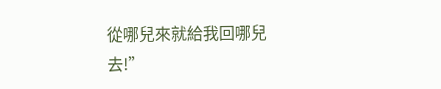從哪兒來就給我回哪兒去!”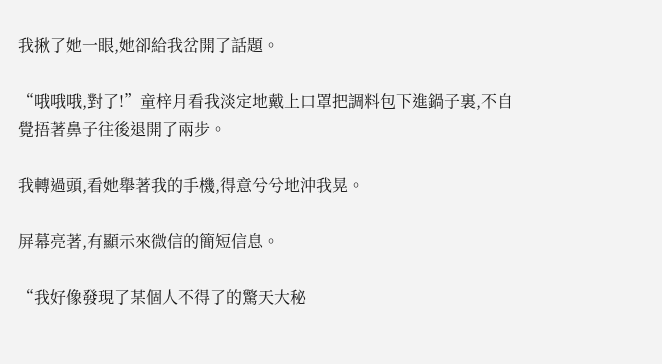我揪了她一眼,她卻給我岔開了話題。

“哦哦哦,對了!”童梓月看我淡定地戴上口罩把調料包下進鍋子裏,不自覺捂著鼻子往後退開了兩步。

我轉過頭,看她舉著我的手機,得意兮兮地沖我晃。

屏幕亮著,有顯示來微信的簡短信息。

“我好像發現了某個人不得了的驚天大秘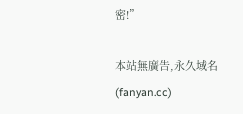密!”

本站無廣告,永久域名(fanyan.cc)